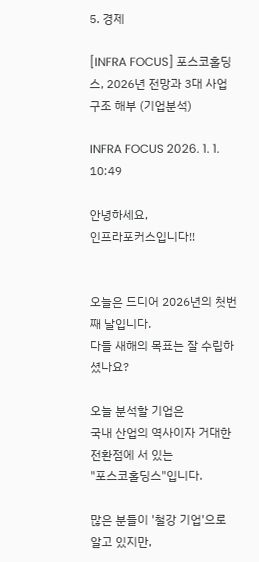5. 경제

[INFRA FOCUS] 포스코홀딩스, 2026년 전망과 3대 사업구조 해부 (기업분석)

INFRA FOCUS 2026. 1. 1. 10:49

안녕하세요,
인프라포커스입니다!!


오늘은 드디어 2026년의 첫번째 날입니다.
다들 새해의 목표는 잘 수립하셨나요?

오늘 분석할 기업은
국내 산업의 역사이자 거대한 전환점에 서 있는
"포스코홀딩스"입니다.

많은 분들이 '철강 기업'으로 알고 있지만,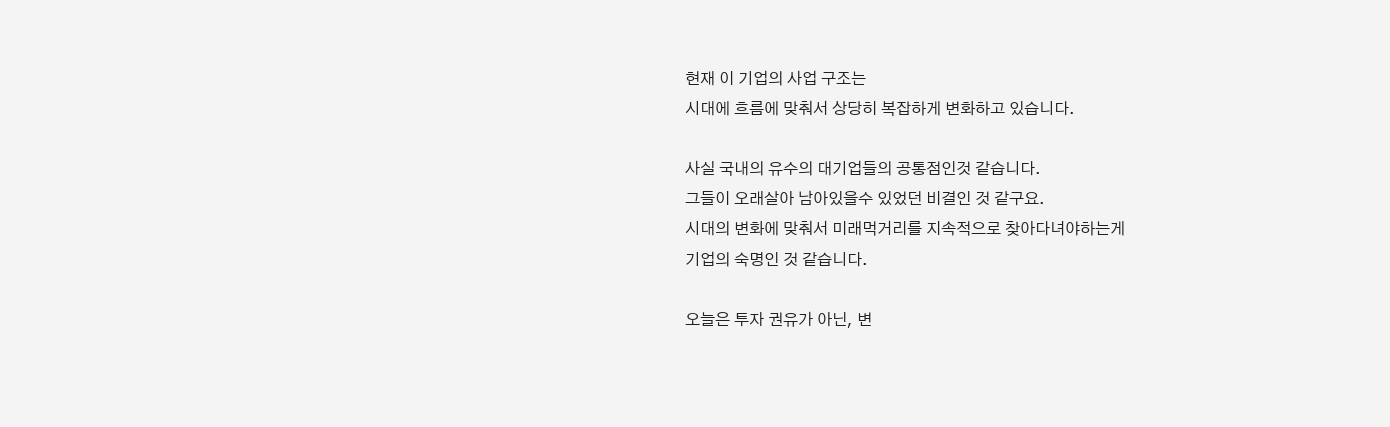현재 이 기업의 사업 구조는
시대에 흐름에 맞춰서 상당히 복잡하게 변화하고 있습니다.

사실 국내의 유수의 대기업들의 공통점인것 같습니다.
그들이 오래살아 남아있을수 있었던 비결인 것 같구요.
시대의 변화에 맞춰서 미래먹거리를 지속적으로 찾아다녀야하는게
기업의 숙명인 것 같습니다.

오늘은 투자 권유가 아닌, 변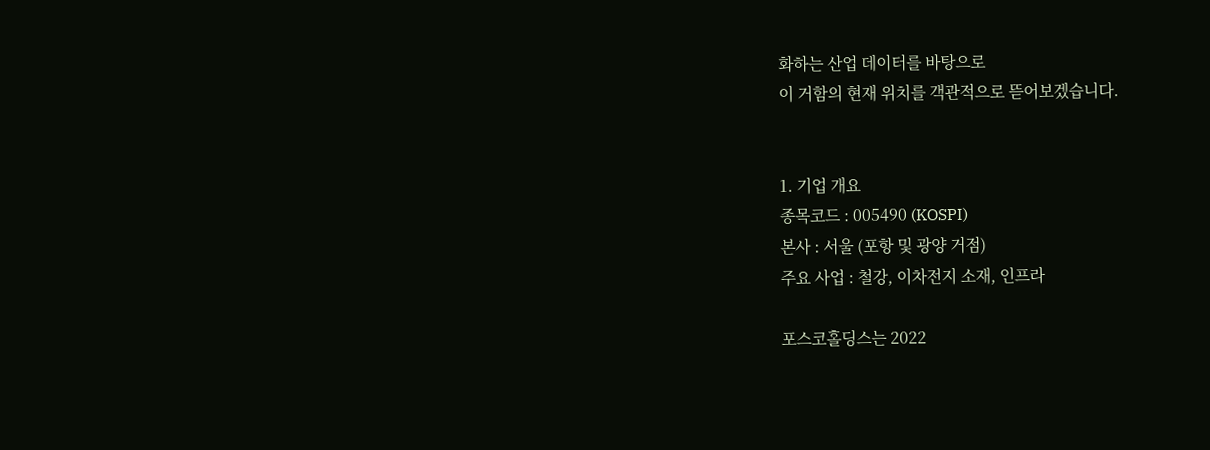화하는 산업 데이터를 바탕으로
이 거함의 현재 위치를 객관적으로 뜯어보겠습니다.


1. 기업 개요
종목코드 : 005490 (KOSPI)
본사 : 서울 (포항 및 광양 거점)
주요 사업 : 철강, 이차전지 소재, 인프라

포스코홀딩스는 2022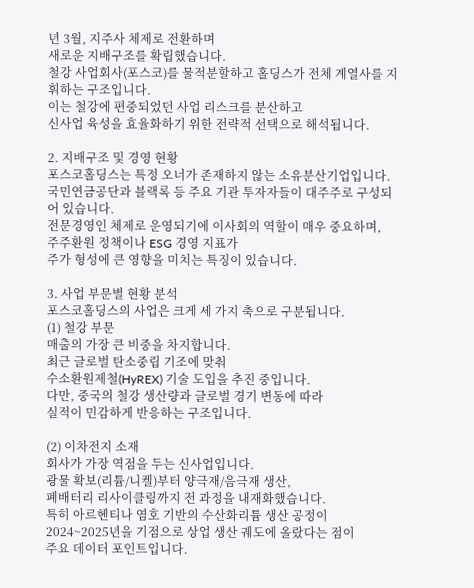년 3월, 지주사 체제로 전환하며
새로운 지배구조를 확립했습니다.
철강 사업회사(포스코)를 물적분할하고 홀딩스가 전체 계열사를 지휘하는 구조입니다.
이는 철강에 편중되었던 사업 리스크를 분산하고
신사업 육성을 효율화하기 위한 전략적 선택으로 해석됩니다.

2. 지배구조 및 경영 현황
포스코홀딩스는 특정 오너가 존재하지 않는 소유분산기업입니다.
국민연금공단과 블랙록 등 주요 기관 투자자들이 대주주로 구성되어 있습니다.
전문경영인 체제로 운영되기에 이사회의 역할이 매우 중요하며,
주주환원 정책이나 ESG 경영 지표가
주가 형성에 큰 영향을 미치는 특징이 있습니다.

3. 사업 부문별 현황 분석
포스코홀딩스의 사업은 크게 세 가지 축으로 구분됩니다.
(1) 철강 부문
매출의 가장 큰 비중을 차지합니다.
최근 글로벌 탄소중립 기조에 맞춰
수소환원제철(HyREX) 기술 도입을 추진 중입니다.
다만, 중국의 철강 생산량과 글로벌 경기 변동에 따라
실적이 민감하게 반응하는 구조입니다.

(2) 이차전지 소재
회사가 가장 역점을 두는 신사업입니다.
광물 확보(리튬/니켈)부터 양극재/음극재 생산,
폐배터리 리사이클링까지 전 과정을 내재화했습니다.
특히 아르헨티나 염호 기반의 수산화리튬 생산 공정이
2024~2025년을 기점으로 상업 생산 궤도에 올랐다는 점이
주요 데이터 포인트입니다.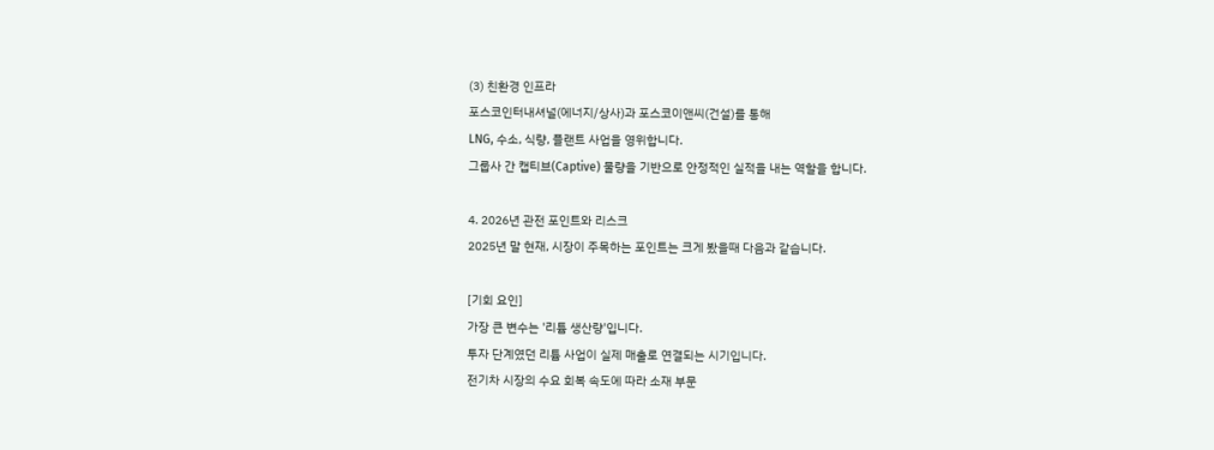(3) 친환경 인프라
포스코인터내셔널(에너지/상사)과 포스코이앤씨(건설)를 통해
LNG, 수소, 식량, 플랜트 사업을 영위합니다.
그룹사 간 캡티브(Captive) 물량을 기반으로 안정적인 실적을 내는 역할을 합니다.

4. 2026년 관전 포인트와 리스크
2025년 말 현재, 시장이 주목하는 포인트는 크게 봤을때 다음과 같습니다.

[기회 요인]
가장 큰 변수는 '리튬 생산량'입니다.
투자 단계였던 리튬 사업이 실제 매출로 연결되는 시기입니다.
전기차 시장의 수요 회복 속도에 따라 소재 부문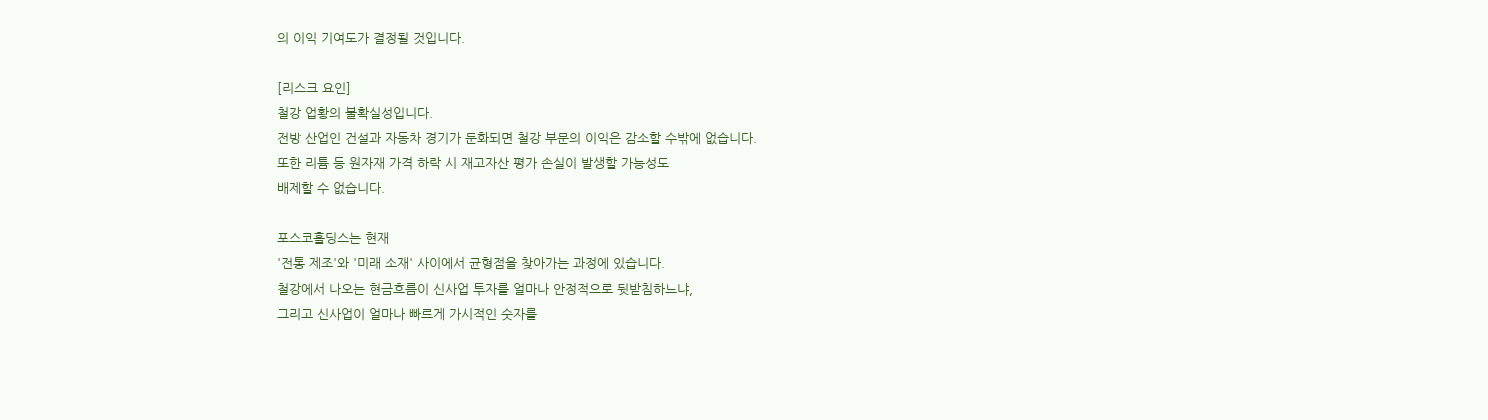의 이익 기여도가 결정될 것입니다.

[리스크 요인]
철강 업황의 불확실성입니다.
전방 산업인 건설과 자동차 경기가 둔화되면 철강 부문의 이익은 감소할 수밖에 없습니다.
또한 리튬 등 원자재 가격 하락 시 재고자산 평가 손실이 발생할 가능성도
배제할 수 없습니다.

포스코홀딩스는 현재
'전통 제조'와 '미래 소재' 사이에서 균형점을 찾아가는 과정에 있습니다.
철강에서 나오는 현금흐름이 신사업 투자를 얼마나 안정적으로 뒷받침하느냐,
그리고 신사업이 얼마나 빠르게 가시적인 숫자를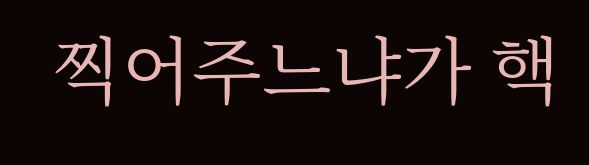찍어주느냐가 핵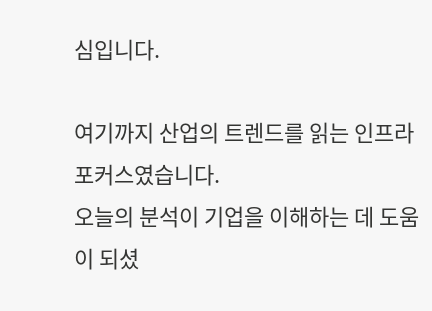심입니다.

여기까지 산업의 트렌드를 읽는 인프라포커스였습니다.
오늘의 분석이 기업을 이해하는 데 도움이 되셨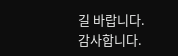길 바랍니다.
감사합니다.